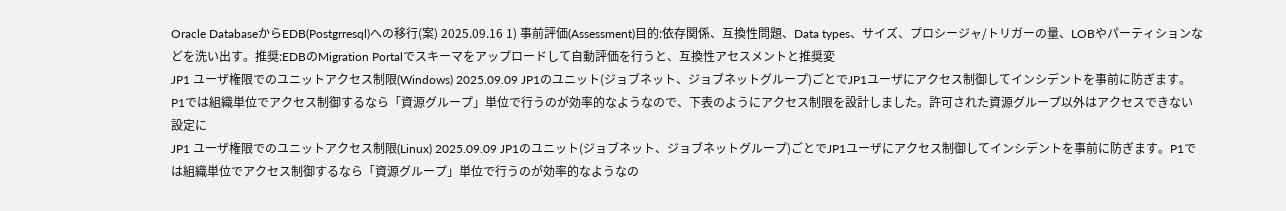Oracle DatabaseからEDB(Postgrresql)への移行(案) 2025.09.16 1) 事前評価(Assessment)目的:依存関係、互換性問題、Data types、サイズ、プロシージャ/トリガーの量、LOBやパーティションなどを洗い出す。推奨:EDBのMigration Portalでスキーマをアップロードして自動評価を行うと、互換性アセスメントと推奨変
JP1 ユーザ権限でのユニットアクセス制限(Windows) 2025.09.09 JP1のユニット(ジョブネット、ジョブネットグループ)ごとでJP1ユーザにアクセス制御してインシデントを事前に防ぎます。P1では組織単位でアクセス制御するなら「資源グループ」単位で行うのが効率的なようなので、下表のようにアクセス制限を設計しました。許可された資源グループ以外はアクセスできない設定に
JP1 ユーザ権限でのユニットアクセス制限(Linux) 2025.09.09 JP1のユニット(ジョブネット、ジョブネットグループ)ごとでJP1ユーザにアクセス制御してインシデントを事前に防ぎます。P1では組織単位でアクセス制御するなら「資源グループ」単位で行うのが効率的なようなの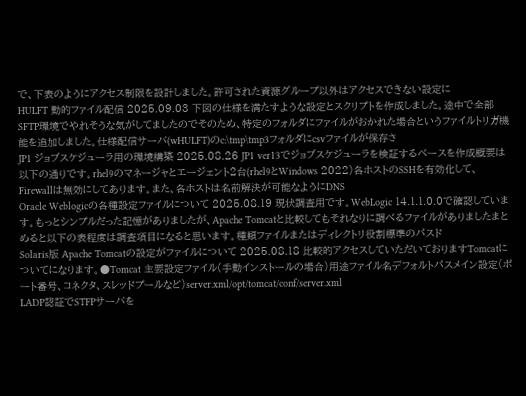で、下表のようにアクセス制限を設計しました。許可された資源グループ以外はアクセスできない設定に
HULFT 動的ファイル配信 2025.09.03 下図の仕様を満たすような設定とスクリプトを作成しました。途中で全部SFTP環境でやれそうな気がしてましたのでそのため、特定のフォルダにファイルがおかれた場合というファイルトリガ機能を追加しました。仕様配信サーバ(wHULFT)のc:\tmp\tmp3フォルダにcsvファイルが保存さ
JP1 ジョブスケジューラ用の環境構築 2025.08.26 JP1 ver13でジョブスケジューラを検証するベースを作成概要は以下の通りです。rhel9のマネージャとエージェント2台(rhel9とWindows 2022)各ホストのSSHを有効化して、Firewallは無効にしてあります。また、各ホストは名前解決が可能なようにDNS
Oracle Weblogicの各種設定ファイルについて 2025.08.19 現状調査用です。WebLogic 14.1.1.0.0で確認しています。もっとシンプルだった記憶がありましたが、Apache Tomcatと比較してもそれなりに調べるファイルがありましたまとめると以下の表程度は調査項目になると思います。種類ファイルまたはディレクトリ役割標準のパスド
Solaris版 Apache Tomcatの設定がファイルについて 2025.08.18 比較的アクセスしていただいておりますTomcatについてになります。●Tomcat 主要設定ファイル(手動インストールの場合)用途ファイル名デフォルトパスメイン設定(ポート番号、コネクタ、スレッドプールなど)server.xml/opt/tomcat/conf/server.xml
LADP認証でSTFPサーバを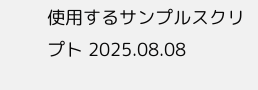使用するサンプルスクリプト 2025.08.08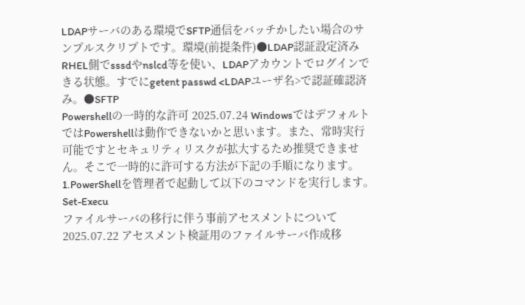LDAPサーバのある環境でSFTP通信をバッチかしたい場合のサンプルスクリプトです。環境(前提条件)●LDAP認証設定済みRHEL側でsssdやnslcd等を使い、LDAPアカウントでログインできる状態。すでにgetent passwd <LDAPユーザ名>で認証確認済み。●SFTP
Powershellの一時的な許可 2025.07.24 WindowsではデフォルトではPowershellは動作できないかと思います。また、常時実行可能ですとセキュリティリスクが拡大するため推奨できません。そこで一時的に許可する方法が下記の手順になります。1.PowerShellを管理者で起動して以下のコマンドを実行します。Set-Execu
ファイルサーバの移行に伴う事前アセスメントについて 2025.07.22 アセスメント検証用のファイルサーバ作成移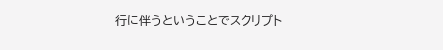行に伴うということでスクリプト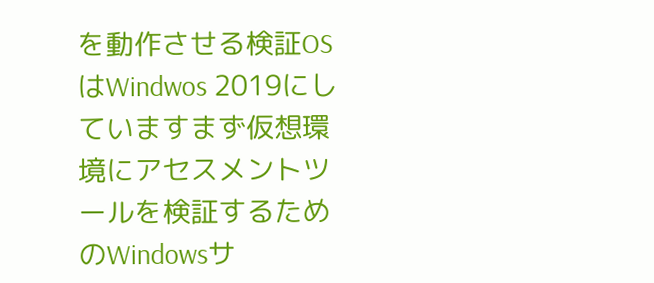を動作させる検証OSはWindwos 2019にしていますまず仮想環境にアセスメントツールを検証するためのWindowsサ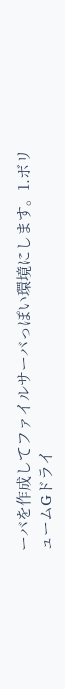ーバを作成してファイルサーバっぽい環境にします。1.ボリュームGドライ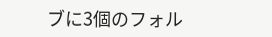ブに3個のフォル